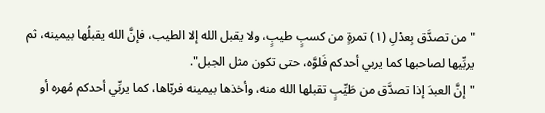"من تصدَّق بِعدْلِ (١) تمرةٍ من كسبٍ طيبٍ، ولا يقبل الله إلا الطيب، فإنَّ الله يقبلُها بيمينه، ثم يربِّيها لصاحبها كما يربي أحدكم فَلوَّه، حتى تكون مثل الجبل".
"إنَّ العبدَ إذا تصدَّق من طَيِّبٍ تقبلها الله منه، وأخذها بيمينه فربّاها، كما يربِّي أحدكم مُهره أو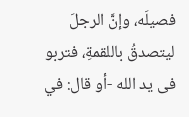فصيلَه، وإنَّ الرجلَ ليتصدقُ باللقمةِ، فتربو فى يد الله -أو قال: في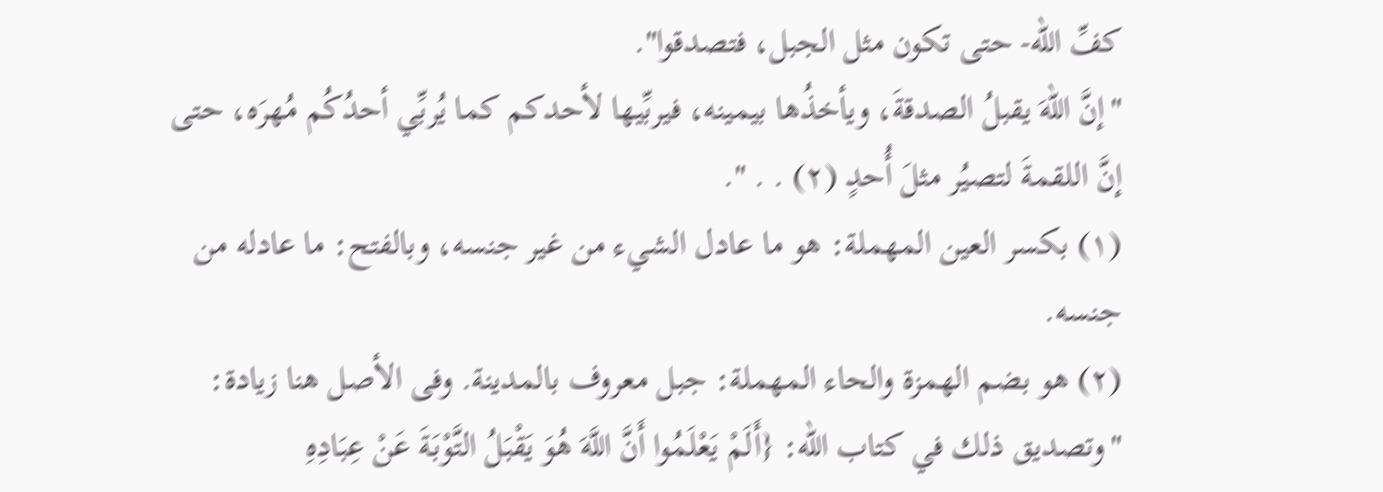كفِّ الله- حتى تكون مثل الجبل، فتصدقوا".
"إنَّ اللهَ يقبلُ الصدقةَ، ويأخذُها بيمينه، فيربِّيها لأحدكم كما يُربِّي أحدُكُم مُهرَه، حتى إنَّ اللقمةَ لتصيُر مثلَ أُحدٍ (٢) . . ".
(١) بكسر العين المهملة: هو ما عادل الشيء من غير جنسه، وبالفتح: ما عادله من جنسه.
(٢) هو بضم الهمزة والحاء المهملة: جبل معروف بالمدينة. وفى الأصل هنا زيادة:
"وتصديق ذلك في كتاب الله: {أَلَمْ يَعْلَمُوا أَنَّ اللَّهَ هُوَ يَقْبَلُ التَّوْبَةَ عَنْ عِبَادِهِ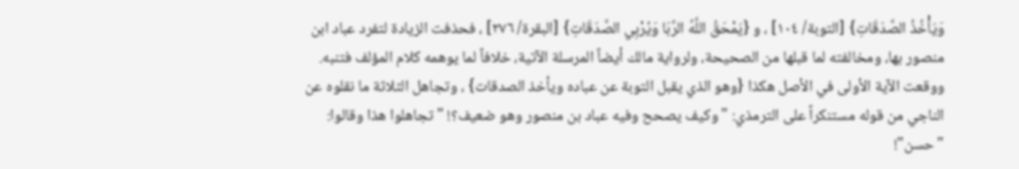وَيَأْخُذُ الصَّدَقَاتِ} [التوبة/ ١٠٤] ، و {يَمْحَقُ اللَّهُ الرِّبَا وَيُرْبِي الصَّدَقَاتِ} [البقرة/ ٢٧٦] ، فحذفت الزيادة لتفرد عباد ابن منصور بها، ومخالفته لما قبلها من الصحيحة، ولرواية مالك أيضاً المرسلة الآتية، خلافاً لما يوهمه كلام المؤلف فتنبه. ووقعت الآية الأولى في الأصل هكذا {وهو الذي يقبل التوبة عن عباده ويأخذ الصدقات} ، وتجاهل الثلاثة ما نقلوه عن الناجي من قوله مستنكراً على الترمذي: "وكيف يصحح وفيه عباد بن منصور وهو ضعيف؟! " تجاهلوا هذا وقالوا: "حسن"!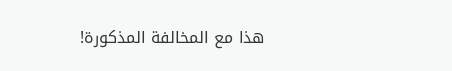هذا مع المخالفة المذكورة!